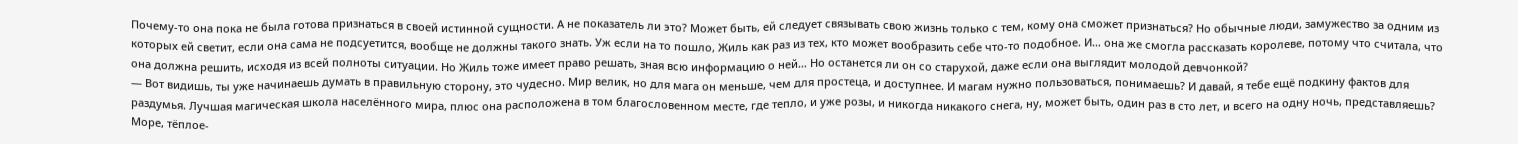Почему-то она пока не была готова признаться в своей истинной сущности. А не показатель ли это? Может быть, ей следует связывать свою жизнь только с тем, кому она сможет признаться? Но обычные люди, замужество за одним из которых ей светит, если она сама не подсуетится, вообще не должны такого знать. Уж если на то пошло, Жиль как раз из тех, кто может вообразить себе что-то подобное. И… она же смогла рассказать королеве, потому что считала, что она должна решить, исходя из всей полноты ситуации. Но Жиль тоже имеет право решать, зная всю информацию о ней… Но останется ли он со старухой, даже если она выглядит молодой девчонкой?
— Вот видишь, ты уже начинаешь думать в правильную сторону, это чудесно. Мир велик, но для мага он меньше, чем для простеца, и доступнее. И магам нужно пользоваться, понимаешь? И давай, я тебе ещё подкину фактов для раздумья. Лучшая магическая школа населённого мира, плюс она расположена в том благословенном месте, где тепло, и уже розы, и никогда никакого снега, ну, может быть, один раз в сто лет, и всего на одну ночь, представляешь? Море, тёплое-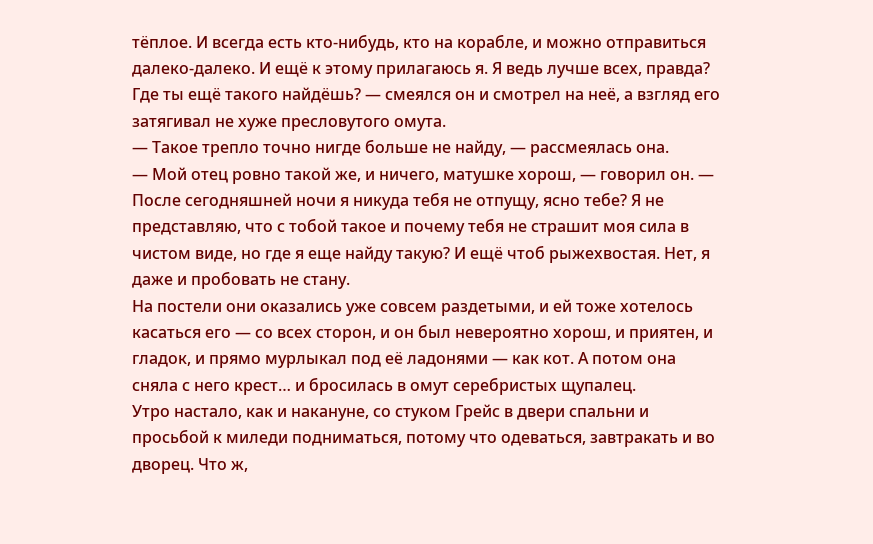тёплое. И всегда есть кто-нибудь, кто на корабле, и можно отправиться далеко-далеко. И ещё к этому прилагаюсь я. Я ведь лучше всех, правда? Где ты ещё такого найдёшь? — смеялся он и смотрел на неё, а взгляд его затягивал не хуже пресловутого омута.
— Такое трепло точно нигде больше не найду, — рассмеялась она.
— Мой отец ровно такой же, и ничего, матушке хорош, — говорил он. — После сегодняшней ночи я никуда тебя не отпущу, ясно тебе? Я не представляю, что с тобой такое и почему тебя не страшит моя сила в чистом виде, но где я еще найду такую? И ещё чтоб рыжехвостая. Нет, я даже и пробовать не стану.
На постели они оказались уже совсем раздетыми, и ей тоже хотелось касаться его — со всех сторон, и он был невероятно хорош, и приятен, и гладок, и прямо мурлыкал под её ладонями — как кот. А потом она сняла с него крест… и бросилась в омут серебристых щупалец.
Утро настало, как и накануне, со стуком Грейс в двери спальни и просьбой к миледи подниматься, потому что одеваться, завтракать и во дворец. Что ж,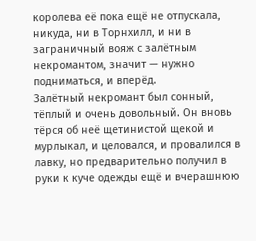королева её пока ещё не отпускала, никуда, ни в Торнхилл, и ни в заграничный вояж с залётным некромантом, значит — нужно подниматься, и вперёд.
Залётный некромант был сонный, тёплый и очень довольный. Он вновь тёрся об неё щетинистой щекой и мурлыкал, и целовался, и провалился в лавку, но предварительно получил в руки к куче одежды ещё и вчерашнюю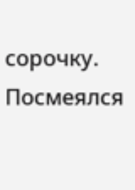сорочку. Посмеялся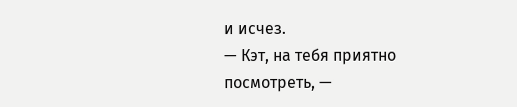и исчез.
— Кэт, на тебя приятно посмотреть, —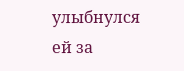улыбнулся ей за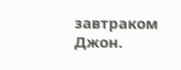завтраком Джон.